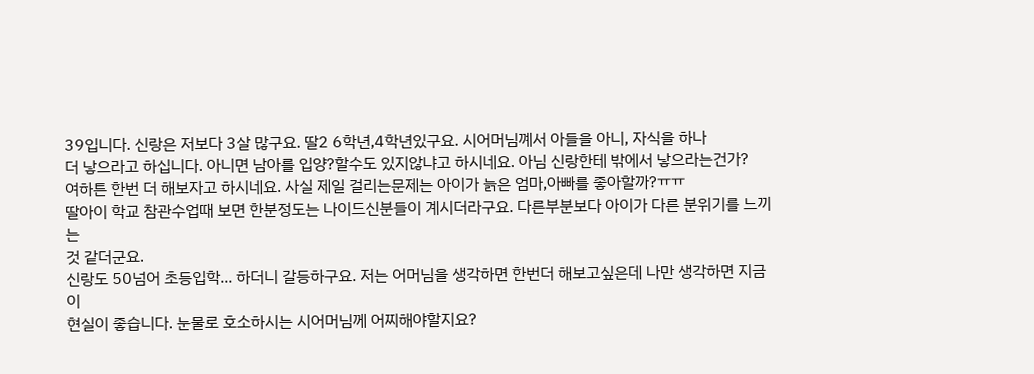39입니다. 신랑은 저보다 3살 많구요. 딸2 6학년,4학년있구요. 시어머님꼐서 아들을 아니, 자식을 하나
더 낳으라고 하십니다. 아니면 남아를 입양?할수도 있지않냐고 하시네요. 아님 신랑한테 밖에서 낳으라는건가?
여하튼 한번 더 해보자고 하시네요. 사실 제일 걸리는문제는 아이가 늙은 엄마,아빠를 좋아할까?ㅠㅠ
딸아이 학교 참관수업때 보면 한분정도는 나이드신분들이 계시더라구요. 다른부분보다 아이가 다른 분위기를 느끼는
것 같더군요.
신랑도 50넘어 초등입학... 하더니 갈등하구요. 저는 어머님을 생각하면 한번더 해보고싶은데 나만 생각하면 지금 이
현실이 좋습니다. 눈물로 호소하시는 시어머님께 어찌해야할지요?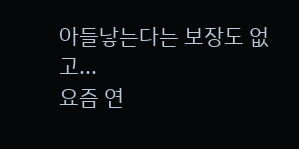아들낳는다는 보장도 없고...
요즘 연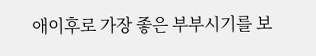애이후로 가장 좋은 부부시기를 보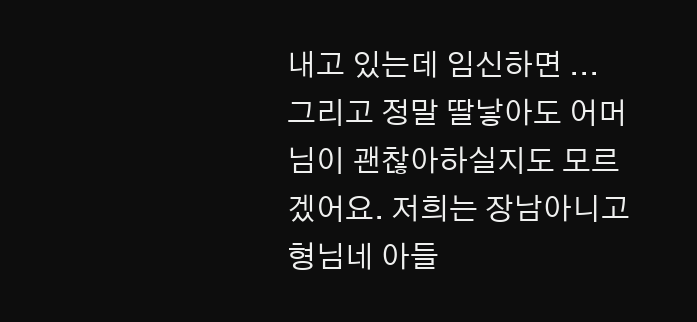내고 있는데 임신하면 ...
그리고 정말 딸낳아도 어머님이 괜찮아하실지도 모르겠어요. 저희는 장남아니고 형님네 아들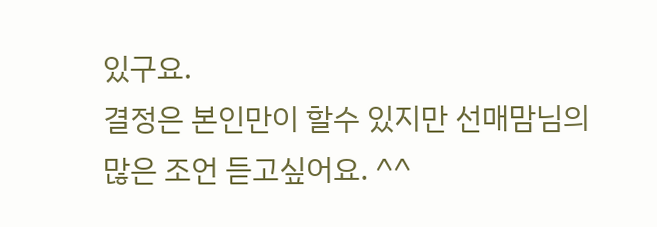있구요.
결정은 본인만이 할수 있지만 선매맘님의 많은 조언 듣고싶어요. ^^